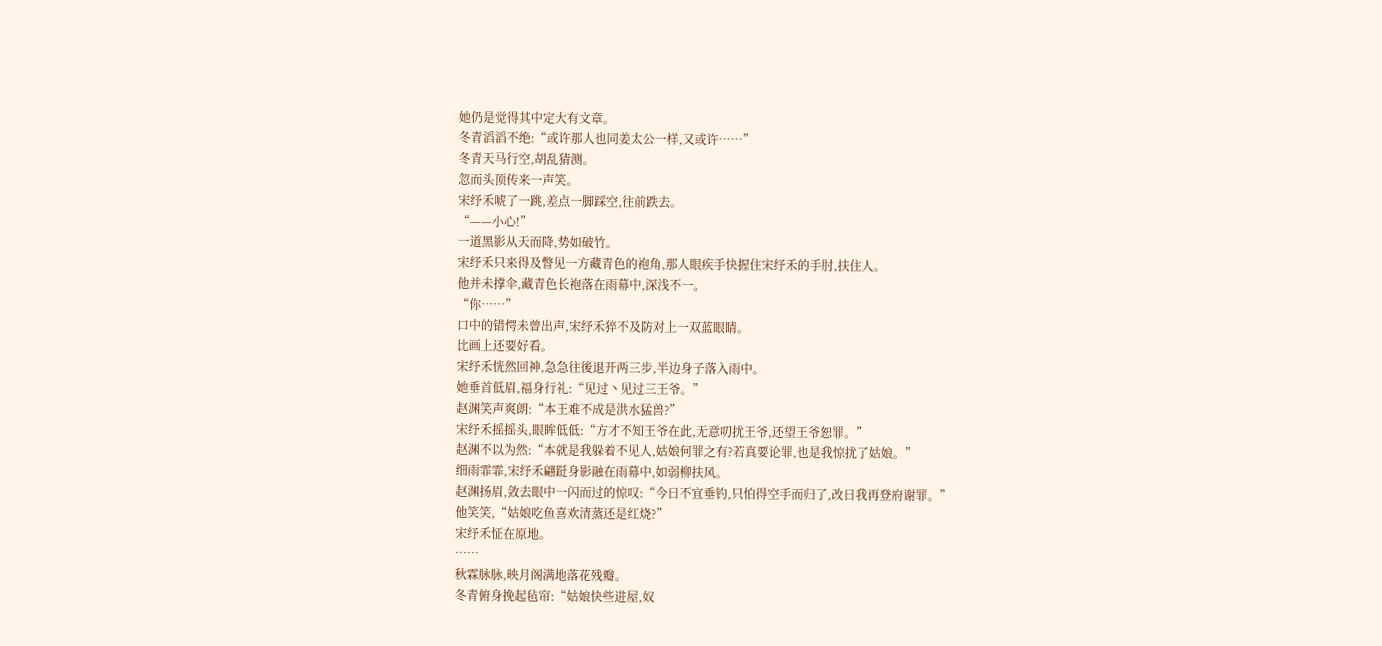她仍是觉得其中定大有文章。
冬青滔滔不绝:“或许那人也同姜太公一样,又或许……”
冬青天马行空,胡乱猜测。
忽而头顶传来一声笑。
宋纾禾唬了一跳,差点一脚踩空,往前跌去。
“——小心!”
一道黑影从天而降,势如破竹。
宋纾禾只来得及瞥见一方藏青色的袍角,那人眼疾手快握住宋纾禾的手肘,扶住人。
他并未撑伞,藏青色长袍落在雨幕中,深浅不一。
“你……”
口中的错愕未曾出声,宋纾禾猝不及防对上一双蓝眼睛。
比画上还要好看。
宋纾禾恍然回神,急急往後退开两三步,半边身子落入雨中。
她垂首低眉,福身行礼:“见过丶见过三王爷。”
赵渊笑声爽朗:“本王难不成是洪水猛兽?”
宋纾禾摇摇头,眼眸低低:“方才不知王爷在此,无意叨扰王爷,还望王爷恕罪。”
赵渊不以为然:“本就是我躲着不见人,姑娘何罪之有?若真要论罪,也是我惊扰了姑娘。”
细雨霏霏,宋纾禾翩跹身影融在雨幕中,如弱柳扶风。
赵渊扬眉,敛去眼中一闪而过的惊叹:“今日不宜垂钓,只怕得空手而归了,改日我再登府谢罪。”
他笑笑,“姑娘吃鱼喜欢清蒸还是红烧?”
宋纾禾怔在原地。
……
秋霖脉脉,映月阁满地落花残瓣。
冬青俯身挽起毡帘:“姑娘快些进屋,奴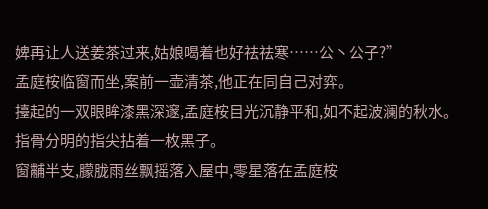婢再让人送姜茶过来,姑娘喝着也好祛祛寒……公丶公子?”
孟庭桉临窗而坐,案前一壶清茶,他正在同自己对弈。
擡起的一双眼眸漆黑深邃,孟庭桉目光沉静平和,如不起波澜的秋水。
指骨分明的指尖拈着一枚黑子。
窗黼半支,朦胧雨丝飘摇落入屋中,零星落在孟庭桉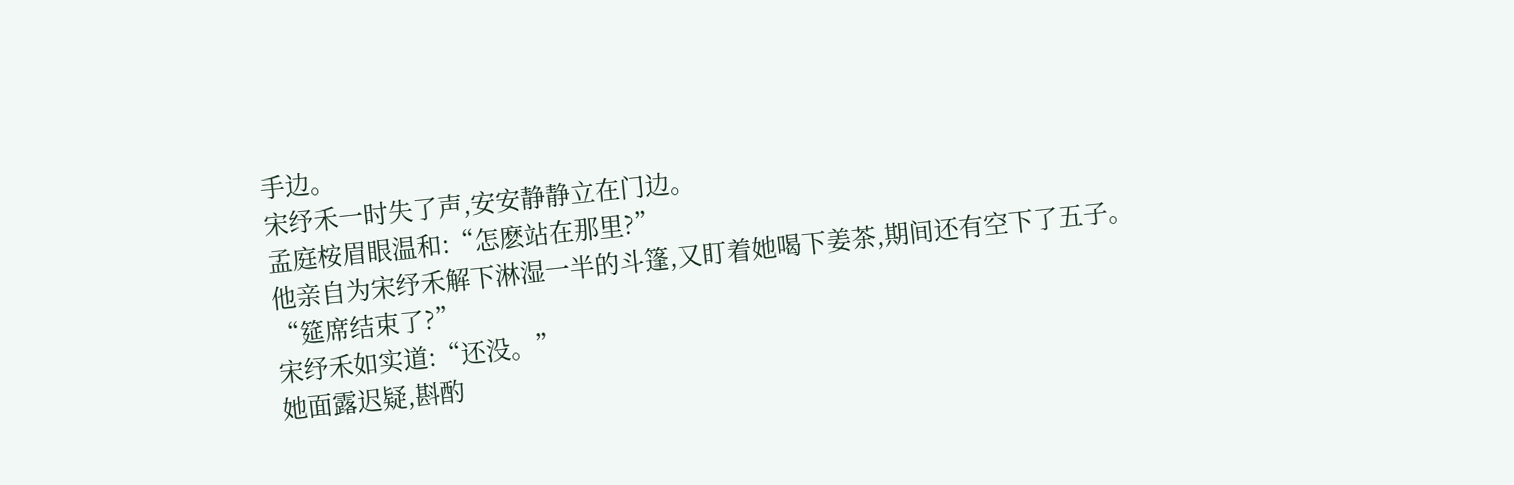手边。
宋纾禾一时失了声,安安静静立在门边。
孟庭桉眉眼温和:“怎麽站在那里?”
他亲自为宋纾禾解下淋湿一半的斗篷,又盯着她喝下姜茶,期间还有空下了五子。
“筵席结束了?”
宋纾禾如实道:“还没。”
她面露迟疑,斟酌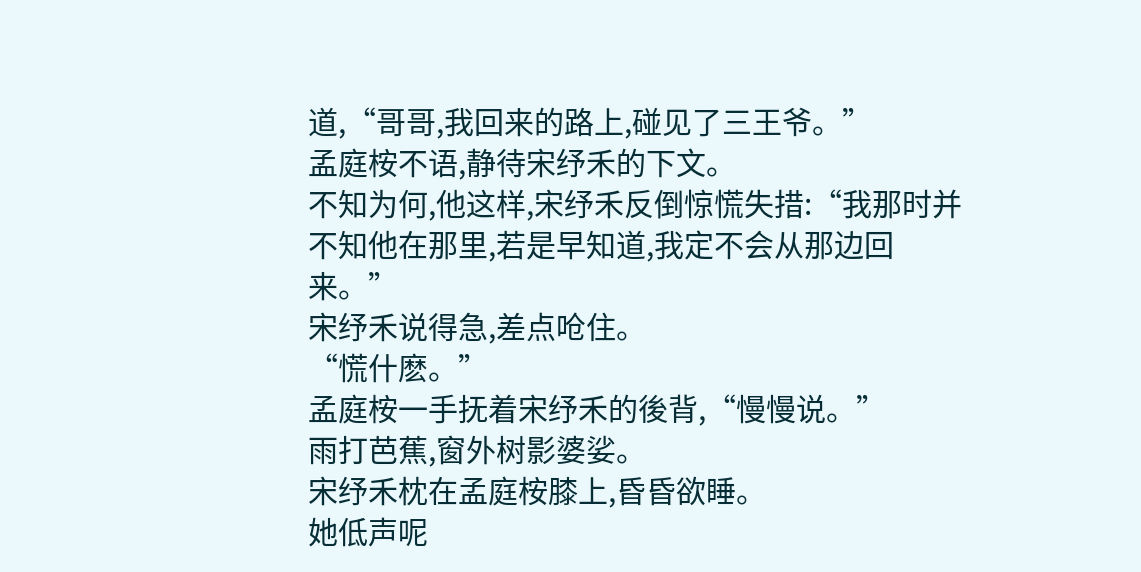道,“哥哥,我回来的路上,碰见了三王爷。”
孟庭桉不语,静待宋纾禾的下文。
不知为何,他这样,宋纾禾反倒惊慌失措:“我那时并不知他在那里,若是早知道,我定不会从那边回来。”
宋纾禾说得急,差点呛住。
“慌什麽。”
孟庭桉一手抚着宋纾禾的後背,“慢慢说。”
雨打芭蕉,窗外树影婆娑。
宋纾禾枕在孟庭桉膝上,昏昏欲睡。
她低声呢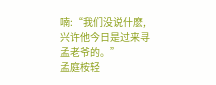喃:“我们没说什麽,兴许他今日是过来寻孟老爷的。”
孟庭桉轻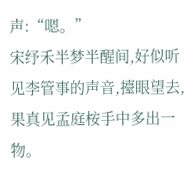声:“嗯。”
宋纾禾半梦半醒间,好似听见李管事的声音,擡眼望去,果真见孟庭桉手中多出一物。